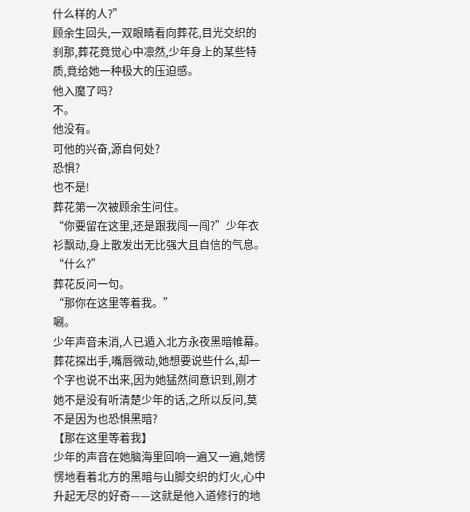什么样的人?”
顾余生回头,一双眼睛看向葬花,目光交织的刹那,葬花竟觉心中凛然,少年身上的某些特质,竟给她一种极大的压迫感。
他入魔了吗?
不。
他没有。
可他的兴奋,源自何处?
恐惧?
也不是!
葬花第一次被顾余生问住。
“你要留在这里,还是跟我闯一闯?”少年衣衫飘动,身上散发出无比强大且自信的气息。
“什么?”
葬花反问一句。
“那你在这里等着我。”
唰。
少年声音未消,人已遁入北方永夜黑暗帷幕。
葬花探出手,嘴唇微动,她想要说些什么,却一个字也说不出来,因为她猛然间意识到,刚才她不是没有听清楚少年的话,之所以反问,莫不是因为也恐惧黑暗?
【那在这里等着我】
少年的声音在她脑海里回响一遍又一遍,她愣愣地看着北方的黑暗与山脚交织的灯火,心中升起无尽的好奇——这就是他入道修行的地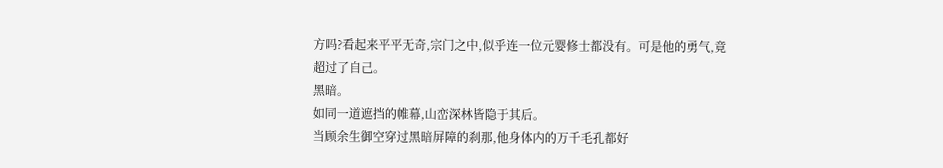方吗?看起来平平无奇,宗门之中,似乎连一位元婴修士都没有。可是他的勇气,竟超过了自己。
黑暗。
如同一道遮挡的帷幕,山峦深林皆隐于其后。
当顾余生御空穿过黑暗屏障的刹那,他身体内的万千毛孔都好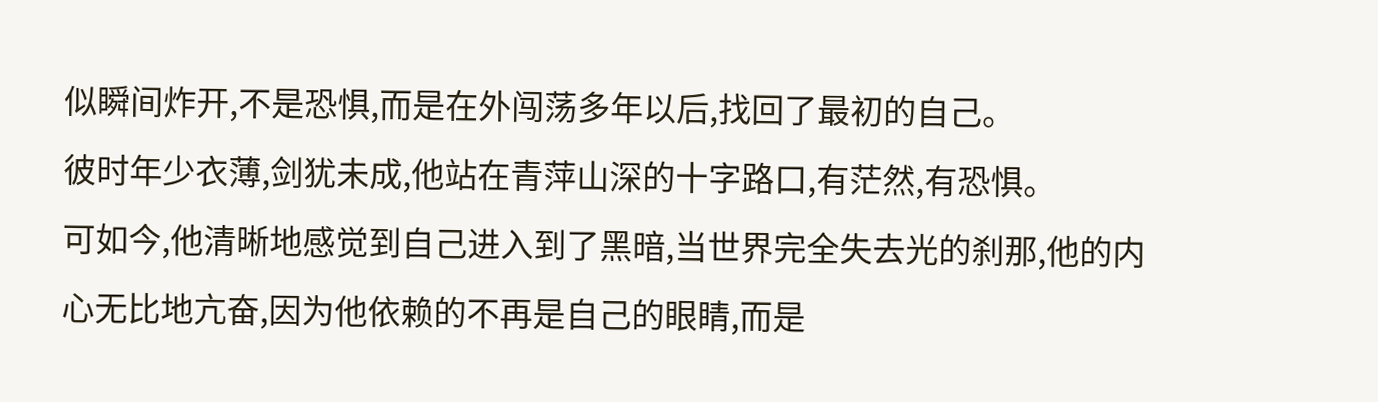似瞬间炸开,不是恐惧,而是在外闯荡多年以后,找回了最初的自己。
彼时年少衣薄,剑犹未成,他站在青萍山深的十字路口,有茫然,有恐惧。
可如今,他清晰地感觉到自己进入到了黑暗,当世界完全失去光的刹那,他的内心无比地亢奋,因为他依赖的不再是自己的眼睛,而是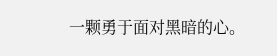一颗勇于面对黑暗的心。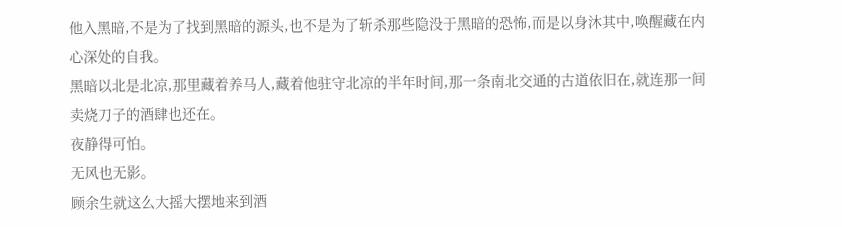他入黑暗,不是为了找到黑暗的源头,也不是为了斩杀那些隐没于黑暗的恐怖,而是以身沐其中,唤醒藏在内心深处的自我。
黑暗以北是北凉,那里藏着养马人,藏着他驻守北凉的半年时间,那一条南北交通的古道依旧在,就连那一间卖烧刀子的酒肆也还在。
夜静得可怕。
无风也无影。
顾余生就这么大摇大摆地来到酒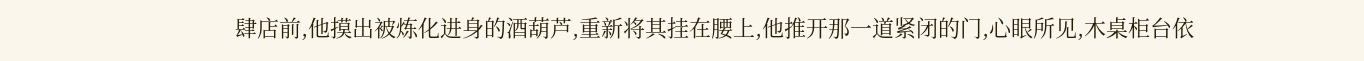肆店前,他摸出被炼化进身的酒葫芦,重新将其挂在腰上,他推开那一道紧闭的门,心眼所见,木桌柜台依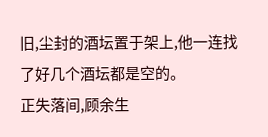旧,尘封的酒坛置于架上,他一连找了好几个酒坛都是空的。
正失落间,顾余生